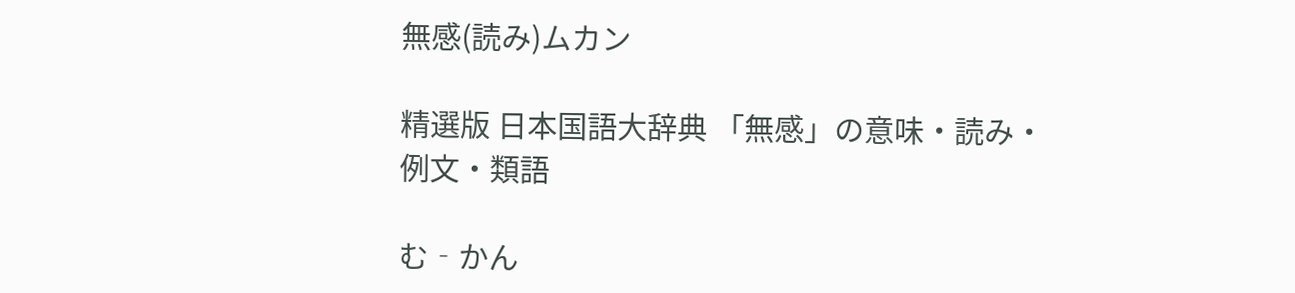無感(読み)ムカン

精選版 日本国語大辞典 「無感」の意味・読み・例文・類語

む‐かん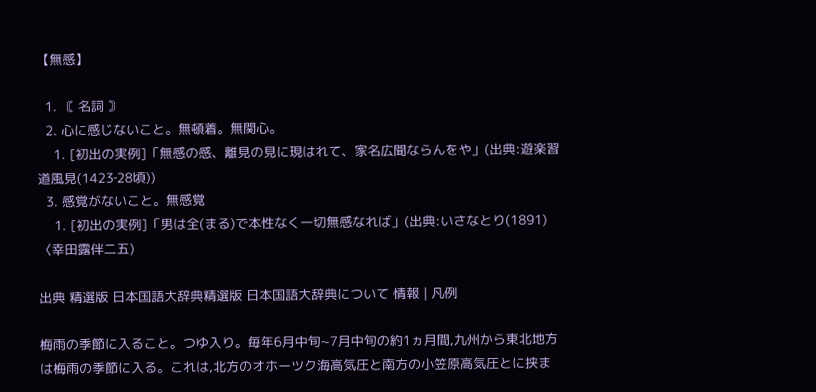【無感】

  1. 〘 名詞 〙
  2. 心に感じないこと。無頓着。無関心。
    1. [初出の実例]「無感の感、離見の見に現はれて、家名広聞ならんをや」(出典:遊楽習道風見(1423‐28頃))
  3. 感覚がないこと。無感覚
    1. [初出の実例]「男は全(まる)で本性なく一切無感なれば」(出典:いさなとり(1891)〈幸田露伴二五)

出典 精選版 日本国語大辞典精選版 日本国語大辞典について 情報 | 凡例

梅雨の季節に入ること。つゆ入り。毎年6月中旬~7月中旬の約1ヵ月間,九州から東北地方は梅雨の季節に入る。これは,北方のオホーツク海高気圧と南方の小笠原高気圧とに挟ま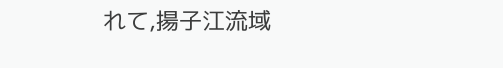れて,揚子江流域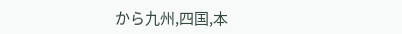から九州,四国,本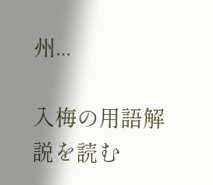州...

入梅の用語解説を読む